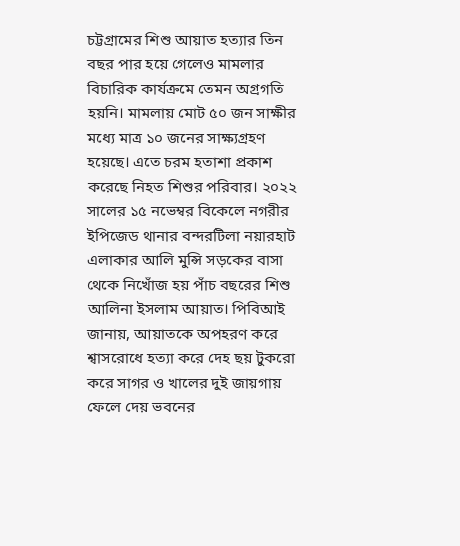চট্টগ্রামের শিশু আয়াত হত্যার তিন বছর পার হয়ে গেলেও মামলার বিচারিক কার্যক্রমে তেমন অগ্রগতি হয়নি। মামলায় মোট ৫০ জন সাক্ষীর মধ্যে মাত্র ১০ জনের সাক্ষ্যগ্রহণ হয়েছে। এতে চরম হতাশা প্রকাশ করেছে নিহত শিশুর পরিবার। ২০২২ সালের ১৫ নভেম্বর বিকেলে নগরীর ইপিজেড থানার বন্দরটিলা নয়ারহাট এলাকার আলি মুন্সি সড়কের বাসা থেকে নিখোঁজ হয় পাঁচ বছরের শিশু আলিনা ইসলাম আয়াত। পিবিআই জানায়, আয়াতকে অপহরণ করে শ্বাসরোধে হত্যা করে দেহ ছয় টুকরো করে সাগর ও খালের দুই জায়গায় ফেলে দেয় ভবনের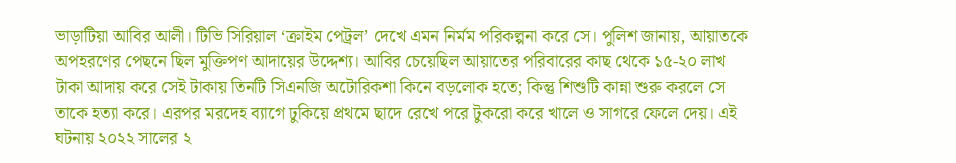ভাড়াটিয়া আবির আলী। টিভি সিরিয়াল ‘ক্রাইম পেট্রল’ দেখে এমন নির্মম পরিকল্পনা করে সে। পুলিশ জানায়, আয়াতকে অপহরণের পেছনে ছিল মুক্তিপণ আদায়ের উদ্দেশ্য। আবির চেয়েছিল আয়াতের পরিবারের কাছ থেকে ১৫-২০ লাখ টাকা আদায় করে সেই টাকায় তিনটি সিএনজি অটোরিকশা কিনে বড়লোক হতে; কিন্তু শিশুটি কান্না শুরু করলে সে তাকে হত্যা করে। এরপর মরদেহ ব্যাগে ঢুকিয়ে প্রথমে ছাদে রেখে পরে টুকরো করে খালে ও সাগরে ফেলে দেয়। এই ঘটনায় ২০২২ সালের ২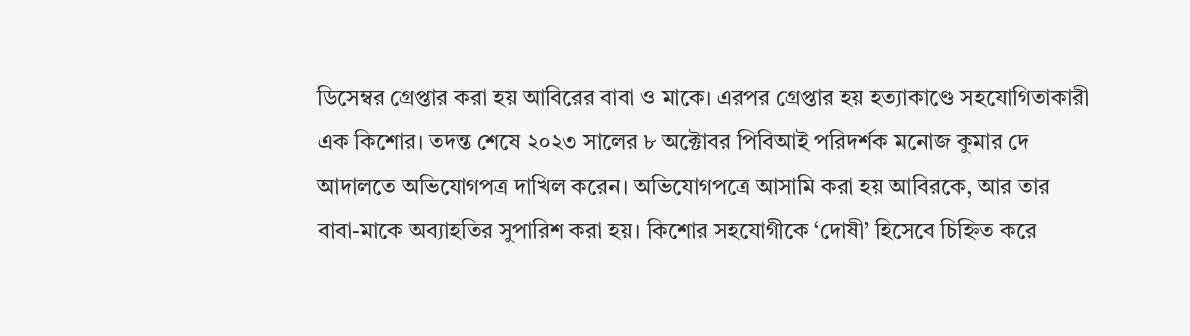ডিসেম্বর গ্রেপ্তার করা হয় আবিরের বাবা ও মাকে। এরপর গ্রেপ্তার হয় হত্যাকাণ্ডে সহযোগিতাকারী এক কিশোর। তদন্ত শেষে ২০২৩ সালের ৮ অক্টোবর পিবিআই পরিদর্শক মনোজ কুমার দে আদালতে অভিযোগপত্র দাখিল করেন। অভিযোগপত্রে আসামি করা হয় আবিরকে, আর তার বাবা-মাকে অব্যাহতির সুপারিশ করা হয়। কিশোর সহযোগীকে ‘দোষী’ হিসেবে চিহ্নিত করে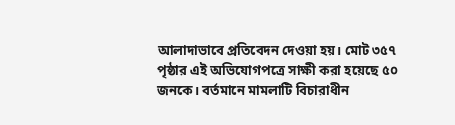আলাদাভাবে প্রতিবেদন দেওয়া হয়। মোট ৩৫৭ পৃষ্ঠার এই অভিযোগপত্রে সাক্ষী করা হয়েছে ৫০ জনকে। বর্তমানে মামলাটি বিচারাধীন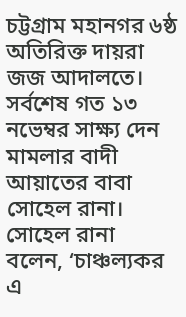চট্টগ্রাম মহানগর ৬ষ্ঠ অতিরিক্ত দায়রা জজ আদালতে। সর্বশেষ গত ১৩ নভেম্বর সাক্ষ্য দেন মামলার বাদী আয়াতের বাবা সোহেল রানা। সোহেল রানা বলেন, ‘চাঞ্চল্যকর এ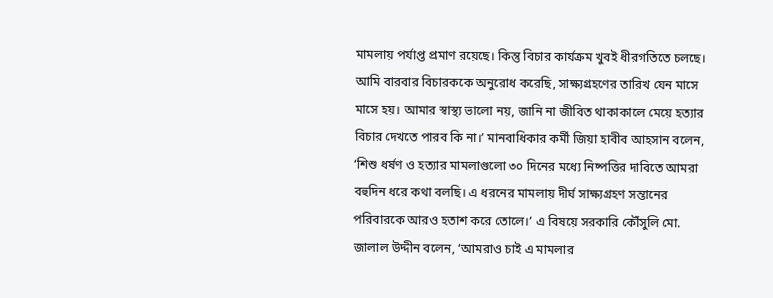মামলায় পর্যাপ্ত প্রমাণ রয়েছে। কিন্তু বিচার কার্যক্রম খুবই ধীরগতিতে চলছে। আমি বারবার বিচারককে অনুরোধ করেছি, সাক্ষ্যগ্রহণের তারিখ যেন মাসে মাসে হয়। আমার স্বাস্থ্য ভালো নয়, জানি না জীবিত থাকাকালে মেয়ে হত্যার বিচার দেখতে পারব কি না।’ মানবাধিকার কর্মী জিয়া হাবীব আহসান বলেন, ‘শিশু ধর্ষণ ও হত্যার মামলাগুলো ৩০ দিনের মধ্যে নিষ্পত্তির দাবিতে আমরা বহুদিন ধরে কথা বলছি। এ ধরনের মামলায় দীর্ঘ সাক্ষ্যগ্রহণ সন্তানের পরিবারকে আরও হতাশ করে তোলে।’ এ বিষয়ে সরকারি কৌঁসুলি মো. জালাল উদ্দীন বলেন, ‘আমরাও চাই এ মামলার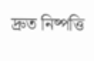দ্রুত নিষ্পত্তি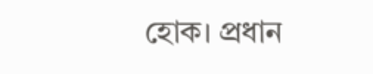হোক। প্রধান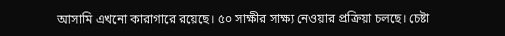আসামি এখনো কারাগারে রয়েছে। ৫০ সাক্ষীর সাক্ষ্য নেওয়ার প্রক্রিয়া চলছে। চেষ্টা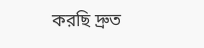করছি দ্রুত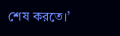শেষ করতে।’